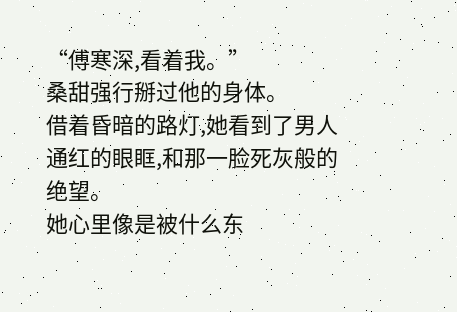“傅寒深,看着我。”
桑甜强行掰过他的身体。
借着昏暗的路灯,她看到了男人通红的眼眶,和那一脸死灰般的绝望。
她心里像是被什么东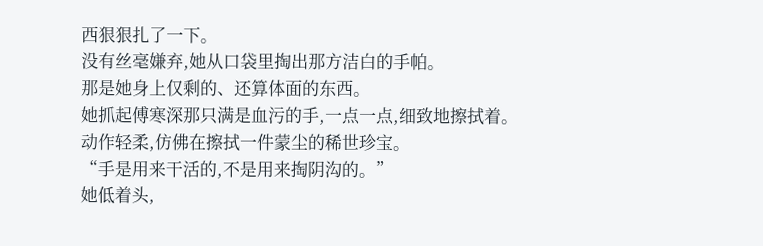西狠狠扎了一下。
没有丝毫嫌弃,她从口袋里掏出那方洁白的手帕。
那是她身上仅剩的、还算体面的东西。
她抓起傅寒深那只满是血污的手,一点一点,细致地擦拭着。
动作轻柔,仿佛在擦拭一件蒙尘的稀世珍宝。
“手是用来干活的,不是用来掏阴沟的。”
她低着头,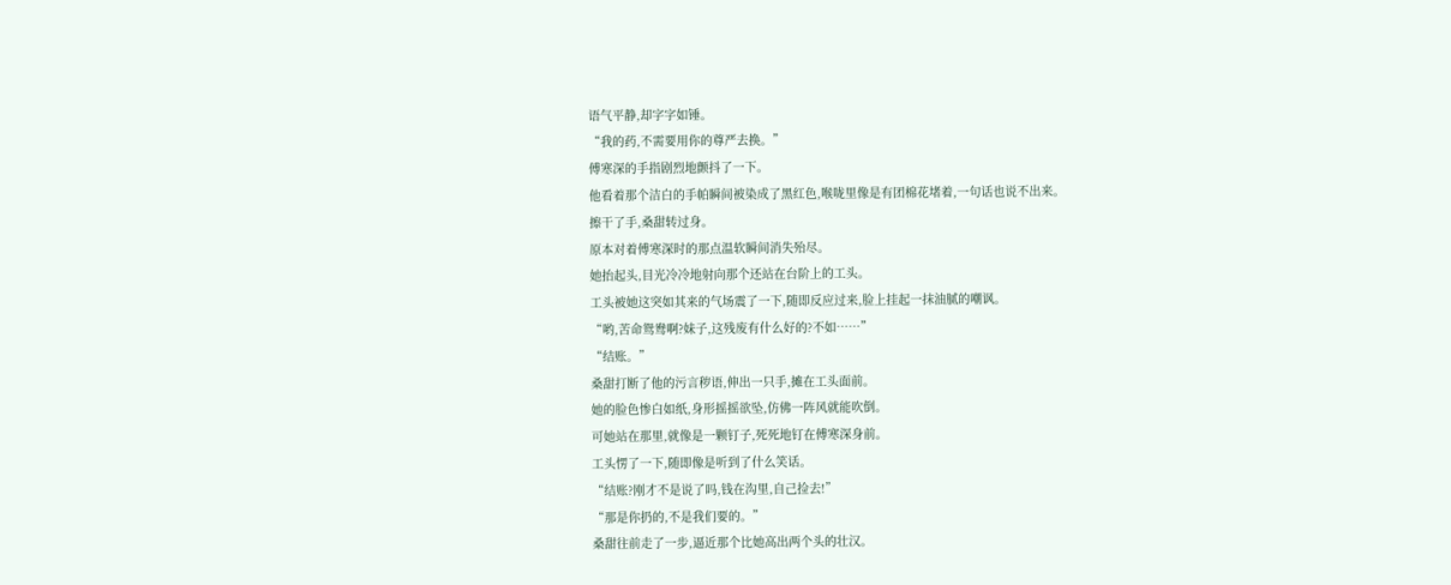语气平静,却字字如锤。
“我的药,不需要用你的尊严去换。”
傅寒深的手指剧烈地颤抖了一下。
他看着那个洁白的手帕瞬间被染成了黑红色,喉咙里像是有团棉花堵着,一句话也说不出来。
擦干了手,桑甜转过身。
原本对着傅寒深时的那点温软瞬间消失殆尽。
她抬起头,目光冷冷地射向那个还站在台阶上的工头。
工头被她这突如其来的气场震了一下,随即反应过来,脸上挂起一抹油腻的嘲讽。
“哟,苦命鸳鸯啊?妹子,这残废有什么好的?不如……”
“结账。”
桑甜打断了他的污言秽语,伸出一只手,摊在工头面前。
她的脸色惨白如纸,身形摇摇欲坠,仿佛一阵风就能吹倒。
可她站在那里,就像是一颗钉子,死死地钉在傅寒深身前。
工头愣了一下,随即像是听到了什么笑话。
“结账?刚才不是说了吗,钱在沟里,自己捡去!”
“那是你扔的,不是我们要的。”
桑甜往前走了一步,逼近那个比她高出两个头的壮汉。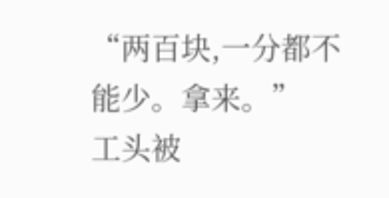“两百块,一分都不能少。拿来。”
工头被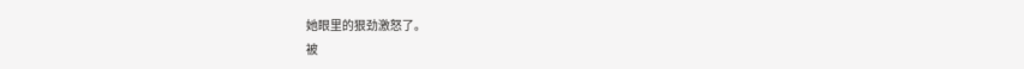她眼里的狠劲激怒了。
被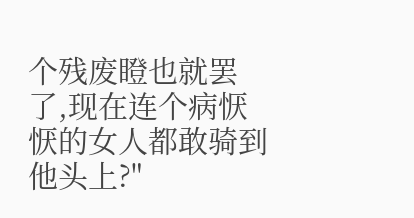个残废瞪也就罢了,现在连个病恹恹的女人都敢骑到他头上?"